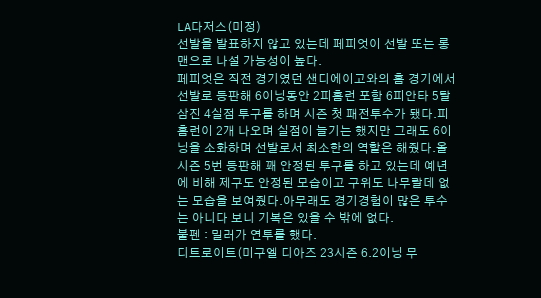LA다저스(미정)
선발을 발표하지 않고 있는데 페피엇이 선발 또는 롱맨으로 나설 가능성이 높다.
페피엇은 직전 경기였던 샌디에이고와의 홈 경기에서 선발로 등판해 6이닝동안 2피홈런 포함 6피안타 5탈삼진 4실점 투구를 하며 시즌 첫 패전투수가 됐다.피홈런이 2개 나오며 실점이 늘기는 했지만 그래도 6이닝을 소화하며 선발로서 최소한의 역할은 해줬다.올 시즌 5번 등판해 꽤 안정된 투구를 하고 있는데 예년에 비해 제구도 안정된 모습이고 구위도 나무랄데 없는 모습을 보여줬다.아무래도 경기경험이 많은 투수는 아니다 보니 기복은 있을 수 밖에 없다.
불펜 : 밀러가 연투를 했다.
디트로이트(미구엘 디아즈 23시즌 6.2이닝 무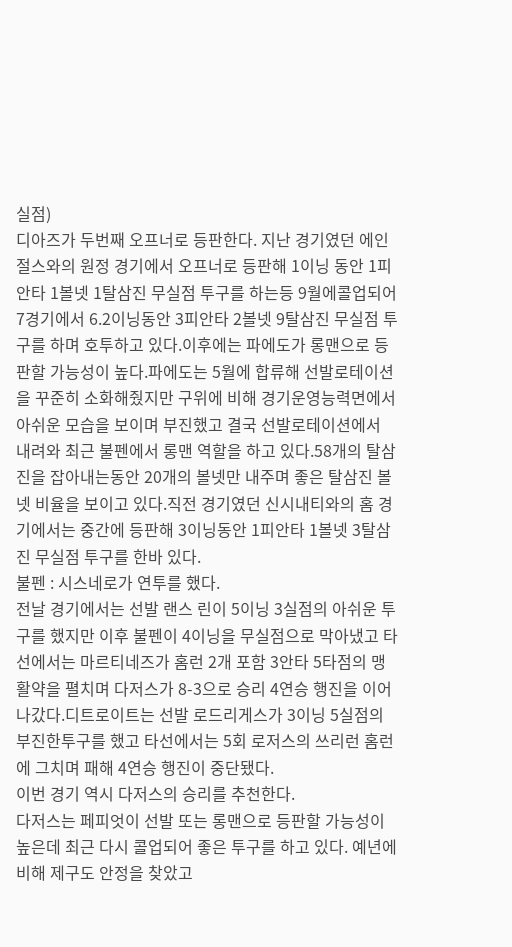실점)
디아즈가 두번째 오프너로 등판한다. 지난 경기였던 에인절스와의 원정 경기에서 오프너로 등판해 1이닝 동안 1피안타 1볼넷 1탈삼진 무실점 투구를 하는등 9월에콜업되어 7경기에서 6.2이닝동안 3피안타 2볼넷 9탈삼진 무실점 투구를 하며 호투하고 있다.이후에는 파에도가 롱맨으로 등판할 가능성이 높다.파에도는 5월에 합류해 선발로테이션을 꾸준히 소화해줬지만 구위에 비해 경기운영능력면에서 아쉬운 모습을 보이며 부진했고 결국 선발로테이션에서 내려와 최근 불펜에서 롱맨 역할을 하고 있다.58개의 탈삼진을 잡아내는동안 20개의 볼넷만 내주며 좋은 탈삼진 볼넷 비율을 보이고 있다.직전 경기였던 신시내티와의 홈 경기에서는 중간에 등판해 3이닝동안 1피안타 1볼넷 3탈삼진 무실점 투구를 한바 있다.
불펜 : 시스네로가 연투를 했다.
전날 경기에서는 선발 랜스 린이 5이닝 3실점의 아쉬운 투구를 했지만 이후 불펜이 4이닝을 무실점으로 막아냈고 타선에서는 마르티네즈가 홈런 2개 포함 3안타 5타점의 맹활약을 펼치며 다저스가 8-3으로 승리 4연승 행진을 이어 나갔다.디트로이트는 선발 로드리게스가 3이닝 5실점의 부진한투구를 했고 타선에서는 5회 로저스의 쓰리런 홈런에 그치며 패해 4연승 행진이 중단됐다.
이번 경기 역시 다저스의 승리를 추천한다.
다저스는 페피엇이 선발 또는 롱맨으로 등판할 가능성이 높은데 최근 다시 콜업되어 좋은 투구를 하고 있다. 예년에비해 제구도 안정을 찾았고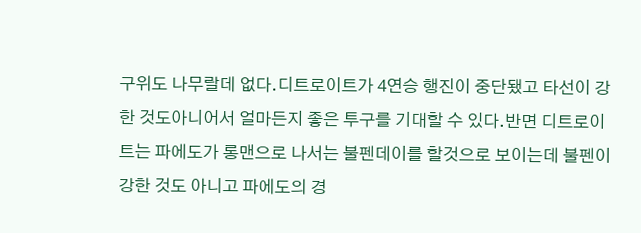구위도 나무랄데 없다.디트로이트가 4연승 행진이 중단됐고 타선이 강한 것도아니어서 얼마든지 좋은 투구를 기대할 수 있다.반면 디트로이트는 파에도가 롱맨으로 나서는 불펜데이를 할것으로 보이는데 불펜이 강한 것도 아니고 파에도의 경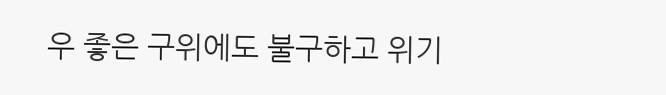우 좋은 구위에도 불구하고 위기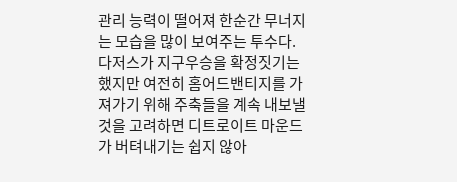관리 능력이 떨어져 한순간 무너지는 모습을 많이 보여주는 투수다.다저스가 지구우승을 확정짓기는 했지만 여전히 홈어드밴티지를 가져가기 위해 주축들을 계속 내보낼 것을 고려하면 디트로이트 마운드가 버텨내기는 쉽지 않아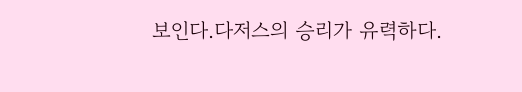보인다.다저스의 승리가 유력하다.